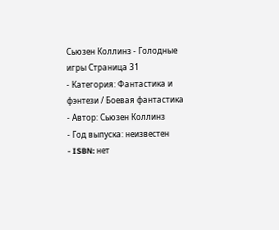Сьюзен Коллинз - Голодные игры Страница 31
- Категория: Фантастика и фэнтези / Боевая фантастика
- Автор: Сьюзен Коллинз
- Год выпуска: неизвестен
- ISBN: нет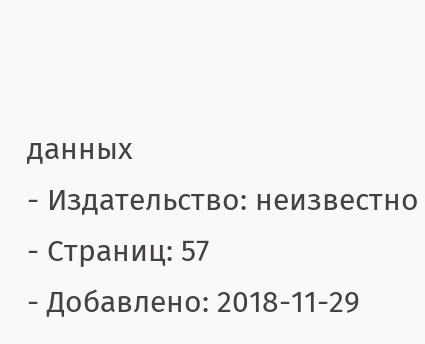данных
- Издательство: неизвестно
- Страниц: 57
- Добавлено: 2018-11-29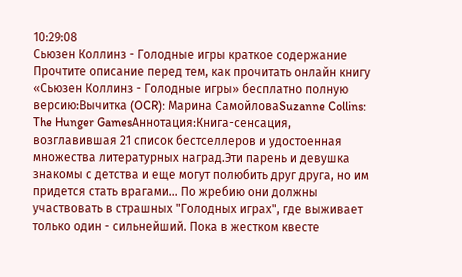10:29:08
Сьюзен Коллинз - Голодные игры краткое содержание
Прочтите описание перед тем, как прочитать онлайн книгу «Сьюзен Коллинз - Голодные игры» бесплатно полную версию:Вычитка (OCR): Марина СамойловаSuzanne Collins: The Hunger GamesАннотация:Книга-сенсация, возглавившая 21 список бестселлеров и удостоенная множества литературных наград.Эти парень и девушка знакомы с детства и еще могут полюбить друг друга, но им придется стать врагами… По жребию они должны участвовать в страшных "Голодных играх", где выживает только один - сильнейший. Пока в жестком квесте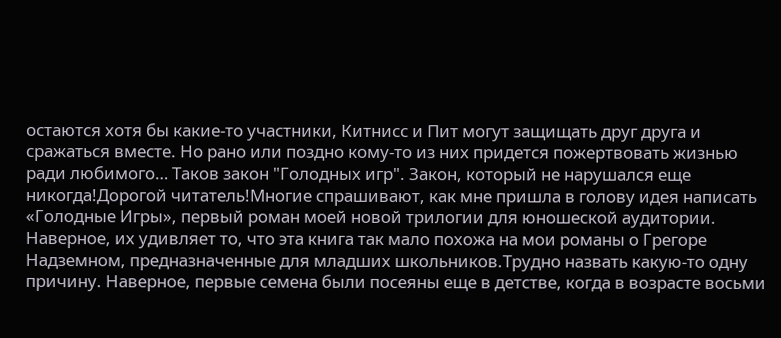остаются хотя бы какие-то участники, Китнисс и Пит могут защищать друг друга и сражаться вместе. Но рано или поздно кому-то из них придется пожертвовать жизнью ради любимого… Таков закон "Голодных игр". Закон, который не нарушался еще никогда!Дорогой читатель!Многие спрашивают, как мне пришла в голову идея написать «Голодные Игры», первый роман моей новой трилогии для юношеской аудитории. Наверное, их удивляет то, что эта книга так мало похожа на мои романы о Грегоре Надземном, предназначенные для младших школьников.Трудно назвать какую-то одну причину. Наверное, первые семена были посеяны еще в детстве, когда в возрасте восьми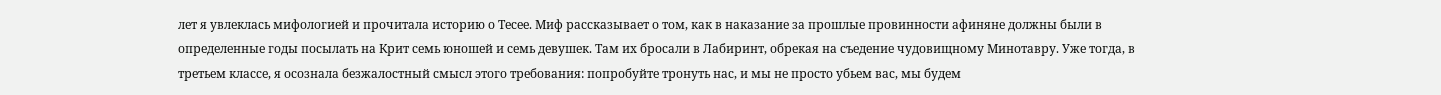лет я увлеклась мифологией и прочитала историю о Тесее. Миф рассказывает о том, как в наказание за прошлые провинности афиняне должны были в определенные годы посылать на Крит семь юношей и семь девушек. Там их бросали в Лабиринт, обрекая на съедение чудовищному Минотавру. Уже тогда, в третьем классе, я осознала безжалостный смысл этого требования: попробуйте тронуть нас, и мы не просто убьем вас, мы будем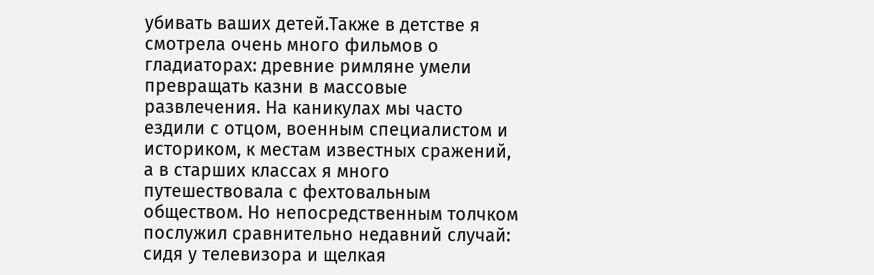убивать ваших детей.Также в детстве я смотрела очень много фильмов о гладиаторах: древние римляне умели превращать казни в массовые развлечения. На каникулах мы часто ездили с отцом, военным специалистом и историком, к местам известных сражений, а в старших классах я много путешествовала с фехтовальным обществом. Но непосредственным толчком послужил сравнительно недавний случай: сидя у телевизора и щелкая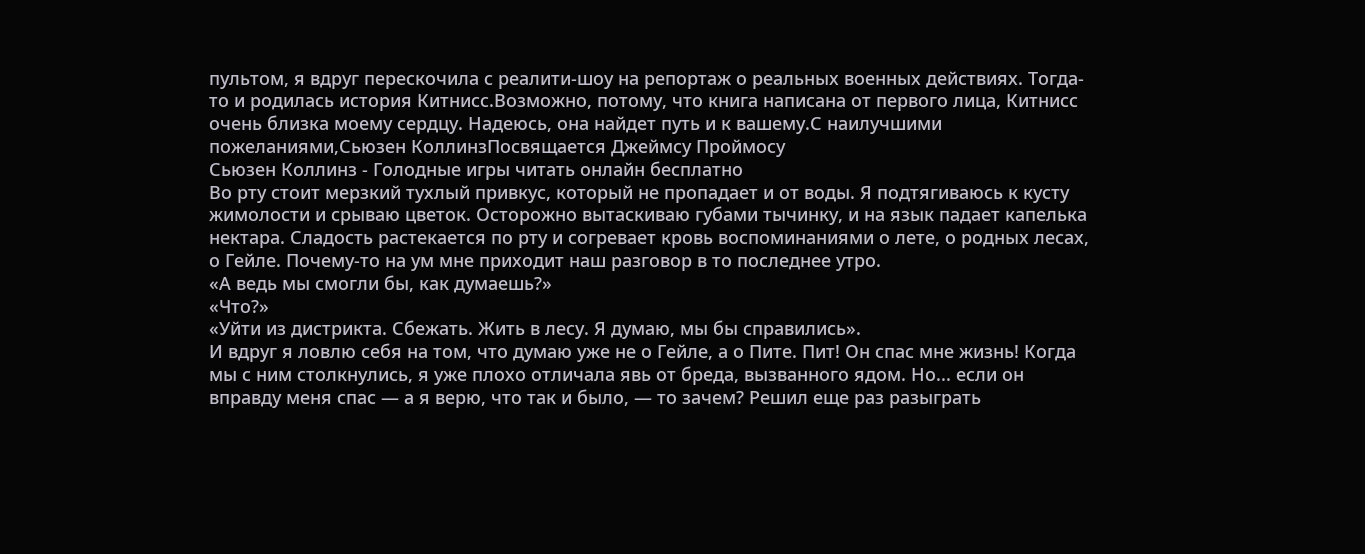пультом, я вдруг перескочила с реалити-шоу на репортаж о реальных военных действиях. Тогда-то и родилась история Китнисс.Возможно, потому, что книга написана от первого лица, Китнисс очень близка моему сердцу. Надеюсь, она найдет путь и к вашему.С наилучшими пожеланиями,Сьюзен КоллинзПосвящается Джеймсу Проймосу
Сьюзен Коллинз - Голодные игры читать онлайн бесплатно
Во рту стоит мерзкий тухлый привкус, который не пропадает и от воды. Я подтягиваюсь к кусту жимолости и срываю цветок. Осторожно вытаскиваю губами тычинку, и на язык падает капелька нектара. Сладость растекается по рту и согревает кровь воспоминаниями о лете, о родных лесах, о Гейле. Почему-то на ум мне приходит наш разговор в то последнее утро.
«А ведь мы смогли бы, как думаешь?»
«Что?»
«Уйти из дистрикта. Сбежать. Жить в лесу. Я думаю, мы бы справились».
И вдруг я ловлю себя на том, что думаю уже не о Гейле, а о Пите. Пит! Он спас мне жизнь! Когда мы с ним столкнулись, я уже плохо отличала явь от бреда, вызванного ядом. Но... если он вправду меня спас — а я верю, что так и было, — то зачем? Решил еще раз разыграть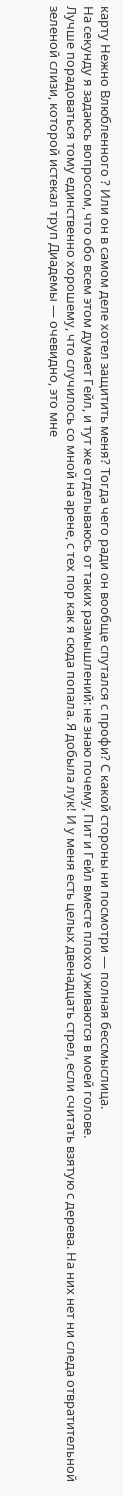карту Нежно Влюбленного ? Или он в самом деле хотел защитить меня? Тогда чего ради он вообще спутался с профи? С какой стороны ни посмотри — полная бессмыслица.
На секунду я задаюсь вопросом, что обо всем этом думает Гейл, и тут же отделываюсь от таких размышлений: не знаю почему, Пит и Гейл вместе плохо уживаются в моей голове.
Лучше порадоваться тому единственно хорошему, что случилось со мной на арене, с тех пор как я сюда попала. Я добыла лук! И у меня есть целых двенадцать стрел, если считать взятую с дерева. На них нет ни следа отвратительной зеленой слизи, которой истекал труп Диадемы — очевидно, это мне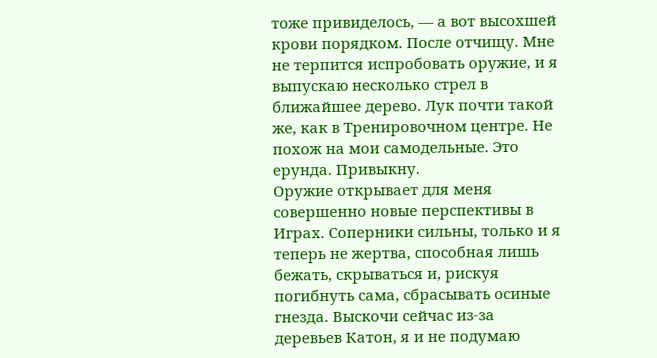тоже привиделось, — а вот высохшей крови порядком. После отчищу. Мне не терпится испробовать оружие, и я выпускаю несколько стрел в ближайшее дерево. Лук почти такой же, как в Тренировочном центре. Не похож на мои самодельные. Это ерунда. Привыкну.
Оружие открывает для меня совершенно новые перспективы в Играх. Соперники сильны, только и я теперь не жертва, способная лишь бежать, скрываться и, рискуя погибнуть сама, сбрасывать осиные гнезда. Выскочи сейчас из-за деревьев Катон, я и не подумаю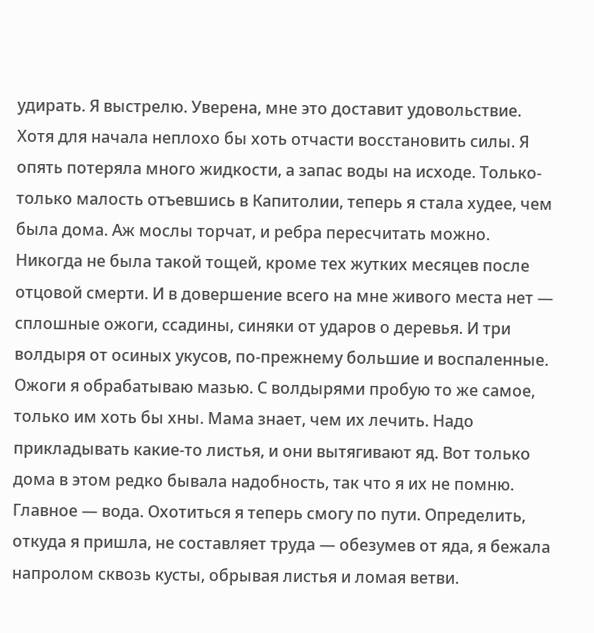удирать. Я выстрелю. Уверена, мне это доставит удовольствие.
Хотя для начала неплохо бы хоть отчасти восстановить силы. Я опять потеряла много жидкости, а запас воды на исходе. Только-только малость отъевшись в Капитолии, теперь я стала худее, чем была дома. Аж мослы торчат, и ребра пересчитать можно. Никогда не была такой тощей, кроме тех жутких месяцев после отцовой смерти. И в довершение всего на мне живого места нет — сплошные ожоги, ссадины, синяки от ударов о деревья. И три волдыря от осиных укусов, по-прежнему большие и воспаленные. Ожоги я обрабатываю мазью. С волдырями пробую то же самое, только им хоть бы хны. Мама знает, чем их лечить. Надо прикладывать какие-то листья, и они вытягивают яд. Вот только дома в этом редко бывала надобность, так что я их не помню. Главное — вода. Охотиться я теперь смогу по пути. Определить, откуда я пришла, не составляет труда — обезумев от яда, я бежала напролом сквозь кусты, обрывая листья и ломая ветви.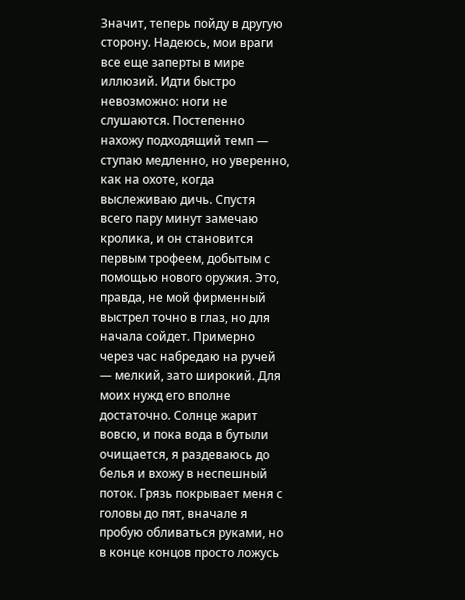Значит, теперь пойду в другую сторону. Надеюсь, мои враги все еще заперты в мире иллюзий. Идти быстро невозможно: ноги не слушаются. Постепенно нахожу подходящий темп — ступаю медленно, но уверенно, как на охоте, когда выслеживаю дичь. Спустя всего пару минут замечаю кролика, и он становится первым трофеем, добытым с помощью нового оружия. Это, правда, не мой фирменный выстрел точно в глаз, но для начала сойдет. Примерно через час набредаю на ручей — мелкий, зато широкий. Для моих нужд его вполне достаточно. Солнце жарит вовсю, и пока вода в бутыли очищается, я раздеваюсь до белья и вхожу в неспешный поток. Грязь покрывает меня с головы до пят, вначале я пробую обливаться руками, но в конце концов просто ложусь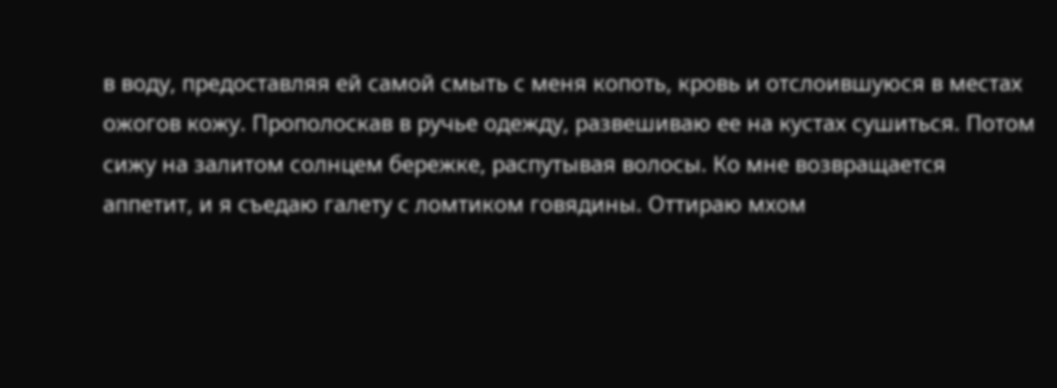в воду, предоставляя ей самой смыть с меня копоть, кровь и отслоившуюся в местах ожогов кожу. Прополоскав в ручье одежду, развешиваю ее на кустах сушиться. Потом сижу на залитом солнцем бережке, распутывая волосы. Ко мне возвращается аппетит, и я съедаю галету с ломтиком говядины. Оттираю мхом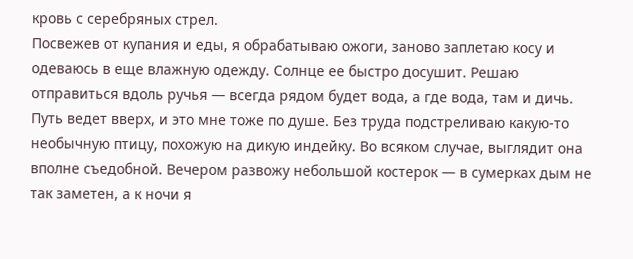кровь с серебряных стрел.
Посвежев от купания и еды, я обрабатываю ожоги, заново заплетаю косу и одеваюсь в еще влажную одежду. Солнце ее быстро досушит. Решаю отправиться вдоль ручья — всегда рядом будет вода, а где вода, там и дичь. Путь ведет вверх, и это мне тоже по душе. Без труда подстреливаю какую-то необычную птицу, похожую на дикую индейку. Во всяком случае, выглядит она вполне съедобной. Вечером развожу небольшой костерок — в сумерках дым не так заметен, а к ночи я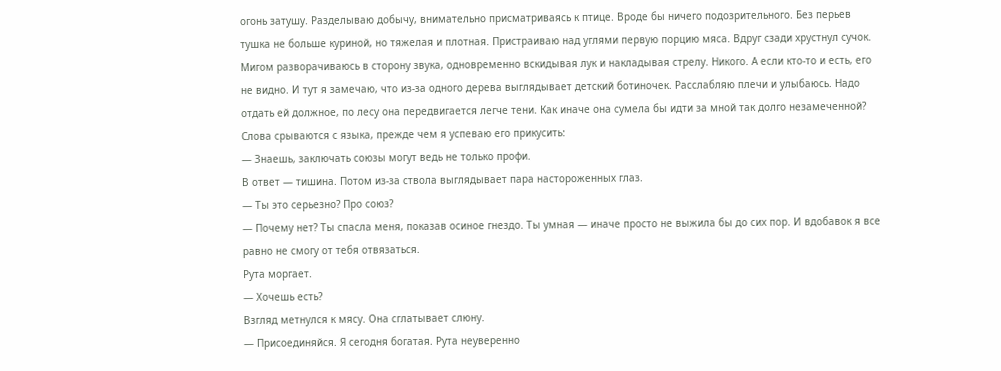огонь затушу. Разделываю добычу, внимательно присматриваясь к птице. Вроде бы ничего подозрительного. Без перьев тушка не больше куриной, но тяжелая и плотная. Пристраиваю над углями первую порцию мяса. Вдруг сзади хрустнул сучок.
Мигом разворачиваюсь в сторону звука, одновременно вскидывая лук и накладывая стрелу. Никого. А если кто-то и есть, его не видно. И тут я замечаю, что из-за одного дерева выглядывает детский ботиночек. Расслабляю плечи и улыбаюсь. Надо отдать ей должное, по лесу она передвигается легче тени. Как иначе она сумела бы идти за мной так долго незамеченной? Слова срываются с языка, прежде чем я успеваю его прикусить:
— Знаешь, заключать союзы могут ведь не только профи.
В ответ — тишина. Потом из-за ствола выглядывает пара настороженных глаз.
— Ты это серьезно? Про союз?
— Почему нет? Ты спасла меня, показав осиное гнездо. Ты умная — иначе просто не выжила бы до сих пор. И вдобавок я все равно не смогу от тебя отвязаться.
Рута моргает.
— Хочешь есть?
Взгляд метнулся к мясу. Она сглатывает слюну.
— Присоединяйся. Я сегодня богатая. Рута неуверенно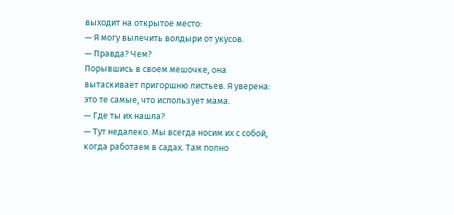выходит на открытое место:
— Я могу вылечить волдыри от укусов.
— Правда? Чем?
Порывшись в своем мешочке, она вытаскивает пригоршню листьев. Я уверена: это те самые, что использует мама.
— Где ты их нашла?
— Тут недалеко. Мы всегда носим их с собой, когда работаем в садах. Там полно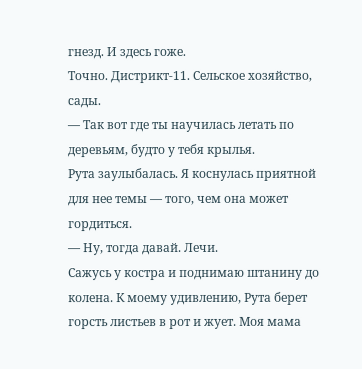гнезд. И здесь гоже.
Точно. Дистрикт-11. Сельское хозяйство, сады.
— Так вот где ты научилась летать по деревьям, будто у тебя крылья.
Рута заулыбалась. Я коснулась приятной для нее темы — того, чем она может гордиться.
— Ну, тогда давай. Лечи.
Сажусь у костра и поднимаю штанину до колена. К моему удивлению, Рута берет горсть листьев в рот и жует. Моя мама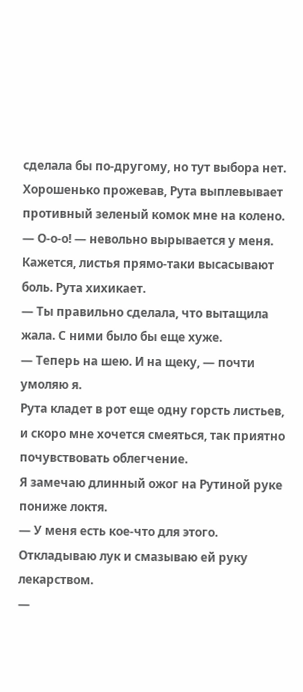сделала бы по-другому, но тут выбора нет. Хорошенько прожевав, Рута выплевывает противный зеленый комок мне на колено.
— О-о-о! — невольно вырывается у меня. Кажется, листья прямо-таки высасывают боль. Рута хихикает.
— Ты правильно сделала, что вытащила жала. С ними было бы еще хуже.
— Теперь на шею. И на щеку, — почти умоляю я.
Рута кладет в рот еще одну горсть листьев, и скоро мне хочется смеяться, так приятно почувствовать облегчение.
Я замечаю длинный ожог на Рутиной руке пониже локтя.
— У меня есть кое-что для этого. Откладываю лук и смазываю ей руку лекарством.
—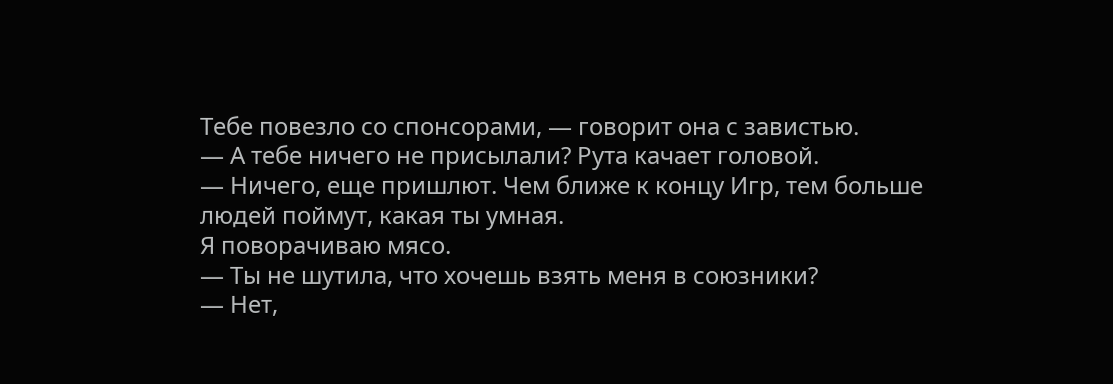Тебе повезло со спонсорами, — говорит она с завистью.
— А тебе ничего не присылали? Рута качает головой.
— Ничего, еще пришлют. Чем ближе к концу Игр, тем больше людей поймут, какая ты умная.
Я поворачиваю мясо.
— Ты не шутила, что хочешь взять меня в союзники?
— Нет,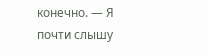конечно. — Я почти слышу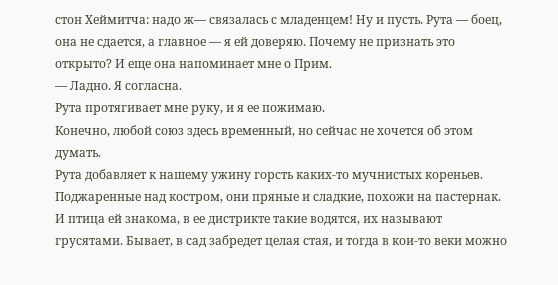стон Хеймитча: надо ж— связалась с младенцем! Ну и пусть. Рута — боец, она не сдается, а главное — я ей доверяю. Почему не признать это открыто? И еще она напоминает мне о Прим.
— Ладно. Я согласна.
Рута протягивает мне руку, и я ее пожимаю.
Конечно, любой союз здесь временный, но сейчас не хочется об этом думать.
Рута добавляет к нашему ужину горсть каких-то мучнистых кореньев. Поджаренные над костром, они пряные и сладкие, похожи на пастернак. И птица ей знакома, в ее дистрикте такие водятся, их называют грусятами. Бывает, в сад забредет целая стая, и тогда в кои-то веки можно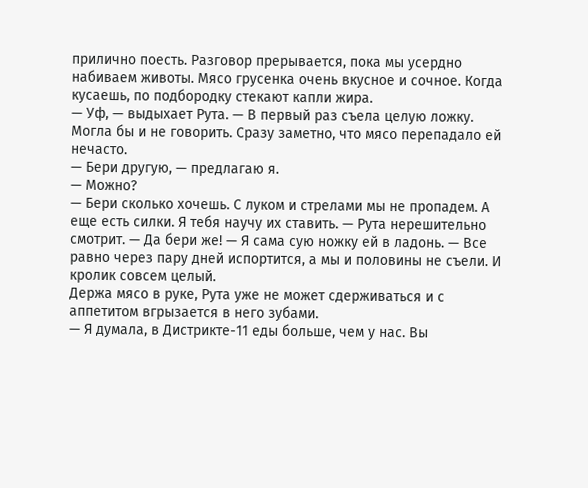прилично поесть. Разговор прерывается, пока мы усердно набиваем животы. Мясо грусенка очень вкусное и сочное. Когда кусаешь, по подбородку стекают капли жира.
— Уф, — выдыхает Рута. — В первый раз съела целую ложку.
Могла бы и не говорить. Сразу заметно, что мясо перепадало ей нечасто.
— Бери другую, — предлагаю я.
— Можно?
— Бери сколько хочешь. С луком и стрелами мы не пропадем. А еще есть силки. Я тебя научу их ставить. — Рута нерешительно смотрит. — Да бери же! — Я сама сую ножку ей в ладонь. — Все равно через пару дней испортится, а мы и половины не съели. И кролик совсем целый.
Держа мясо в руке, Рута уже не может сдерживаться и с аппетитом вгрызается в него зубами.
— Я думала, в Дистрикте-11 еды больше, чем у нас. Вы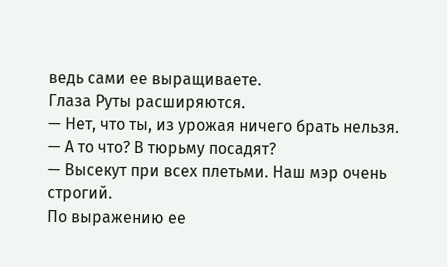ведь сами ее выращиваете.
Глаза Руты расширяются.
— Нет, что ты, из урожая ничего брать нельзя.
— А то что? В тюрьму посадят?
— Высекут при всех плетьми. Наш мэр очень строгий.
По выражению ее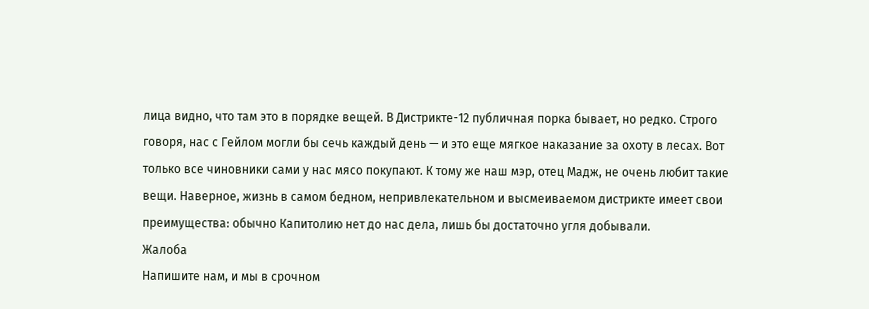лица видно, что там это в порядке вещей. В Дистрикте-12 публичная порка бывает, но редко. Строго говоря, нас с Гейлом могли бы сечь каждый день — и это еще мягкое наказание за охоту в лесах. Вот только все чиновники сами у нас мясо покупают. К тому же наш мэр, отец Мадж, не очень любит такие вещи. Наверное, жизнь в самом бедном, непривлекательном и высмеиваемом дистрикте имеет свои преимущества: обычно Капитолию нет до нас дела, лишь бы достаточно угля добывали.
Жалоба
Напишите нам, и мы в срочном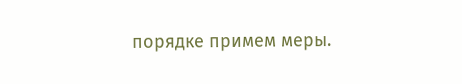порядке примем меры.